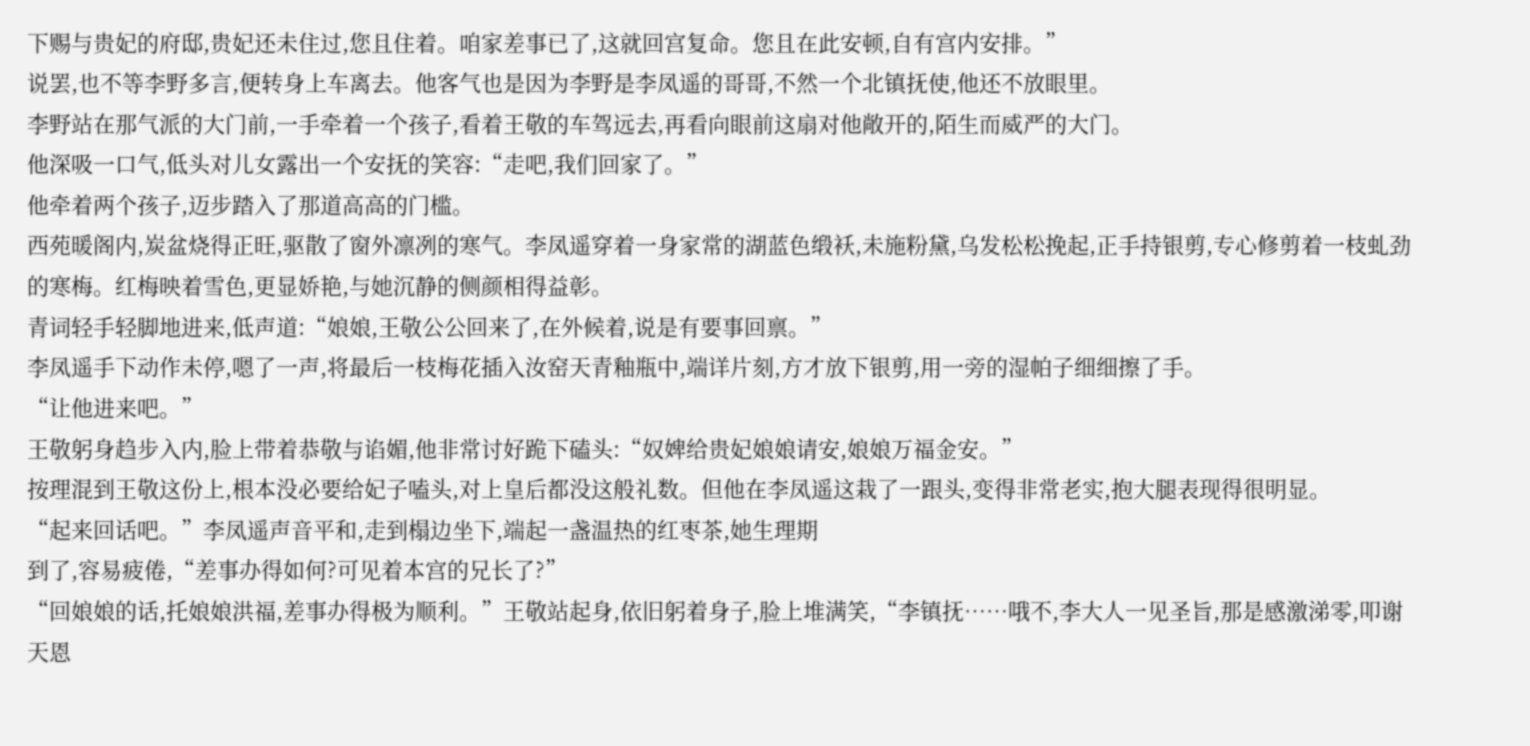下赐与贵妃的府邸,贵妃还未住过,您且住着。咱家差事已了,这就回宫复命。您且在此安顿,自有宫内安排。”
说罢,也不等李野多言,便转身上车离去。他客气也是因为李野是李凤遥的哥哥,不然一个北镇抚使,他还不放眼里。
李野站在那气派的大门前,一手牵着一个孩子,看着王敬的车驾远去,再看向眼前这扇对他敞开的,陌生而威严的大门。
他深吸一口气,低头对儿女露出一个安抚的笑容:“走吧,我们回家了。”
他牵着两个孩子,迈步踏入了那道高高的门槛。
西苑暖阁内,炭盆烧得正旺,驱散了窗外凛冽的寒气。李凤遥穿着一身家常的湖蓝色缎袄,未施粉黛,乌发松松挽起,正手持银剪,专心修剪着一枝虬劲的寒梅。红梅映着雪色,更显娇艳,与她沉静的侧颜相得益彰。
青词轻手轻脚地进来,低声道:“娘娘,王敬公公回来了,在外候着,说是有要事回禀。”
李凤遥手下动作未停,嗯了一声,将最后一枝梅花插入汝窑天青釉瓶中,端详片刻,方才放下银剪,用一旁的湿帕子细细擦了手。
“让他进来吧。”
王敬躬身趋步入内,脸上带着恭敬与谄媚,他非常讨好跪下磕头:“奴婢给贵妃娘娘请安,娘娘万福金安。”
按理混到王敬这份上,根本没必要给妃子嗑头,对上皇后都没这般礼数。但他在李凤遥这栽了一跟头,变得非常老实,抱大腿表现得很明显。
“起来回话吧。”李凤遥声音平和,走到榻边坐下,端起一盏温热的红枣茶,她生理期
到了,容易疲倦,“差事办得如何?可见着本宫的兄长了?”
“回娘娘的话,托娘娘洪福,差事办得极为顺利。”王敬站起身,依旧躬着身子,脸上堆满笑,“李镇抚……哦不,李大人一见圣旨,那是感激涕零,叩谢天恩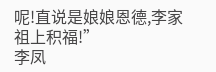呢!直说是娘娘恩德,李家祖上积福!”
李凤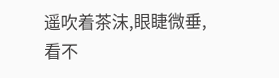遥吹着茶沫,眼睫微垂,看不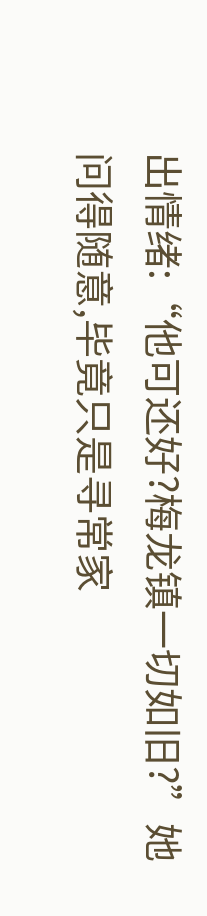出情绪:“他可还好?梅龙镇一切如旧?”她问得随意,毕竟只是寻常家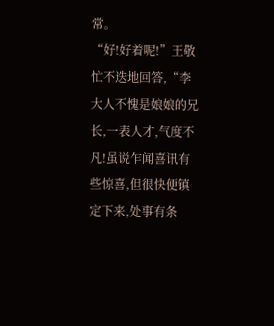常。
“好!好着呢!”王敬忙不迭地回答,“李大人不愧是娘娘的兄长,一表人才,气度不凡!虽说乍闻喜讯有些惊喜,但很快便镇定下来,处事有条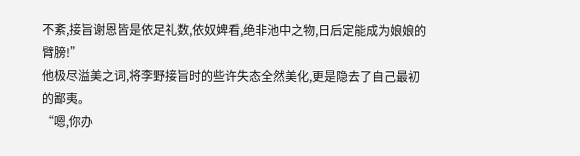不紊,接旨谢恩皆是依足礼数,依奴婢看,绝非池中之物,日后定能成为娘娘的臂膀!”
他极尽溢美之词,将李野接旨时的些许失态全然美化,更是隐去了自己最初的鄙夷。
“嗯,你办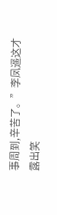事周到,辛苦了。”李凤遥这才露出笑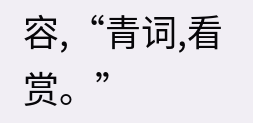容,“青词,看赏。”